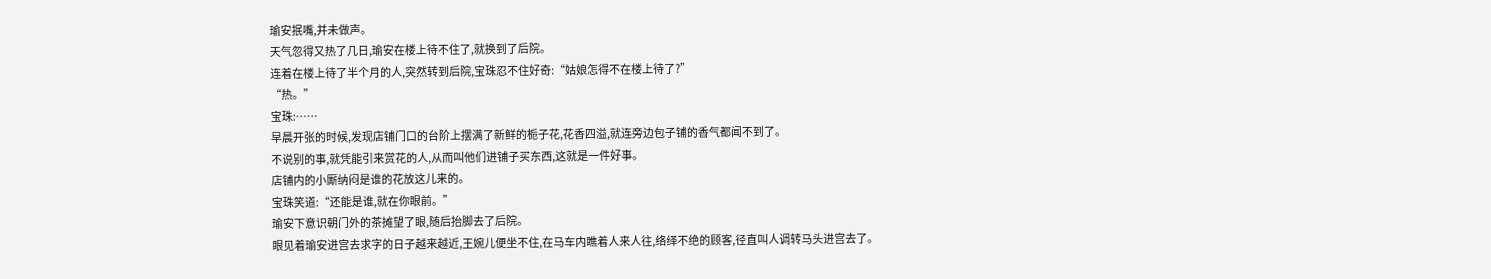瑜安抿嘴,并未做声。
天气忽得又热了几日,瑜安在楼上待不住了,就换到了后院。
连着在楼上待了半个月的人,突然转到后院,宝珠忍不住好奇:“姑娘怎得不在楼上待了?”
“热。”
宝珠:……
早晨开张的时候,发现店铺门口的台阶上摆满了新鲜的栀子花,花香四溢,就连旁边包子铺的香气都闻不到了。
不说别的事,就凭能引来赏花的人,从而叫他们进铺子买东西,这就是一件好事。
店铺内的小厮纳闷是谁的花放这儿来的。
宝珠笑道:“还能是谁,就在你眼前。”
瑜安下意识朝门外的茶摊望了眼,随后抬脚去了后院。
眼见着瑜安进宫去求字的日子越来越近,王婉儿便坐不住,在马车内瞧着人来人往,络绎不绝的顾客,径直叫人调转马头进宫去了。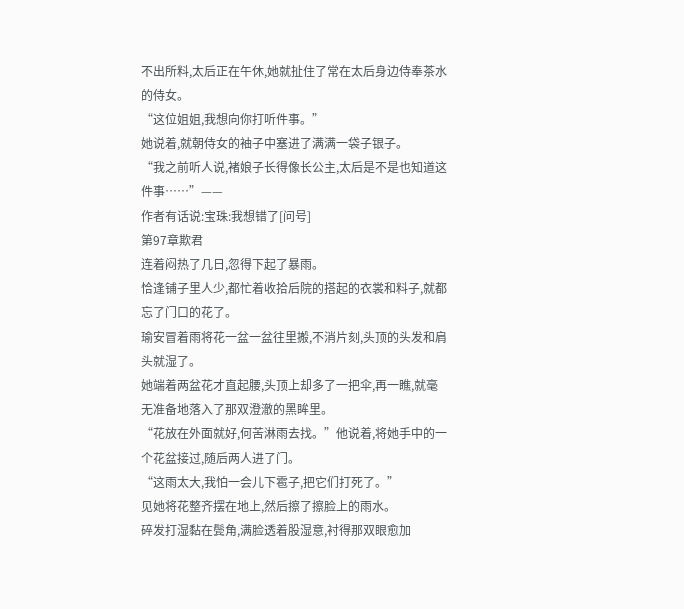不出所料,太后正在午休,她就扯住了常在太后身边侍奉茶水的侍女。
“这位姐姐,我想向你打听件事。”
她说着,就朝侍女的袖子中塞进了满满一袋子银子。
“我之前听人说,褚娘子长得像长公主,太后是不是也知道这件事……”——
作者有话说:宝珠:我想错了[问号]
第97章欺君
连着闷热了几日,忽得下起了暴雨。
恰逢铺子里人少,都忙着收拾后院的搭起的衣裳和料子,就都忘了门口的花了。
瑜安冒着雨将花一盆一盆往里搬,不消片刻,头顶的头发和肩头就湿了。
她端着两盆花才直起腰,头顶上却多了一把伞,再一瞧,就毫无准备地落入了那双澄澈的黑眸里。
“花放在外面就好,何苦淋雨去找。”他说着,将她手中的一个花盆接过,随后两人进了门。
“这雨太大,我怕一会儿下雹子,把它们打死了。”
见她将花整齐摆在地上,然后擦了擦脸上的雨水。
碎发打湿黏在鬓角,满脸透着股湿意,衬得那双眼愈加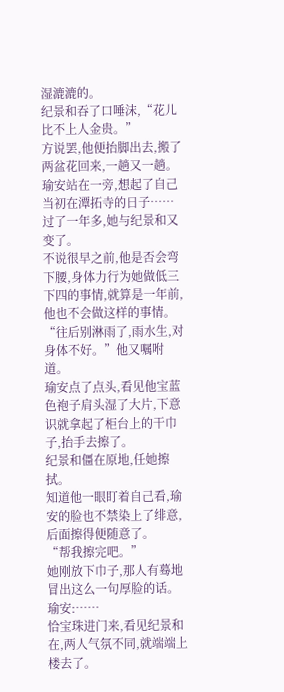湿漉漉的。
纪景和吞了口唾沫,“花儿比不上人金贵。”
方说罢,他便抬脚出去,搬了两盆花回来,一趟又一趟。
瑜安站在一旁,想起了自己当初在潭拓寺的日子……
过了一年多,她与纪景和又变了。
不说很早之前,他是否会弯下腰,身体力行为她做低三下四的事情,就算是一年前,他也不会做这样的事情。
“往后别淋雨了,雨水生,对身体不好。”他又嘱咐道。
瑜安点了点头,看见他宝蓝色袍子肩头湿了大片,下意识就拿起了柜台上的干巾子,抬手去擦了。
纪景和僵在原地,任她擦拭。
知道他一眼盯着自己看,瑜安的脸也不禁染上了绯意,后面擦得便随意了。
“帮我擦完吧。”
她刚放下巾子,那人有蓦地冒出这么一句厚脸的话。
瑜安:……
恰宝珠进门来,看见纪景和在,两人气氛不同,就端端上楼去了。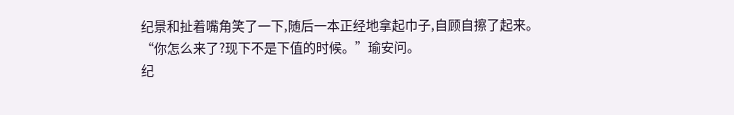纪景和扯着嘴角笑了一下,随后一本正经地拿起巾子,自顾自擦了起来。
“你怎么来了?现下不是下值的时候。”瑜安问。
纪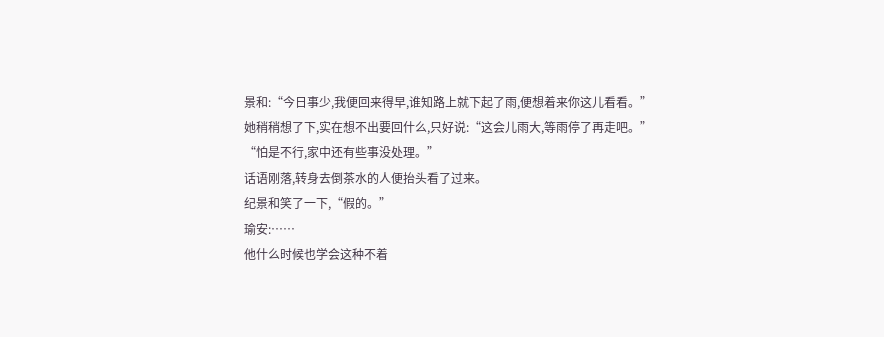景和:“今日事少,我便回来得早,谁知路上就下起了雨,便想着来你这儿看看。”
她稍稍想了下,实在想不出要回什么,只好说:“这会儿雨大,等雨停了再走吧。”
“怕是不行,家中还有些事没处理。”
话语刚落,转身去倒茶水的人便抬头看了过来。
纪景和笑了一下,“假的。”
瑜安:……
他什么时候也学会这种不着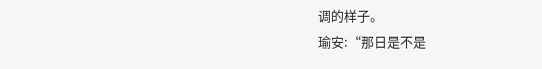调的样子。
瑜安:“那日是不是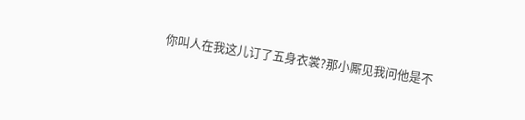你叫人在我这儿订了五身衣裳?那小厮见我问他是不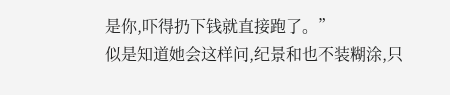是你,吓得扔下钱就直接跑了。”
似是知道她会这样问,纪景和也不装糊涂,只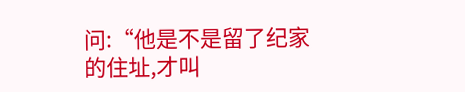问:“他是不是留了纪家的住址,才叫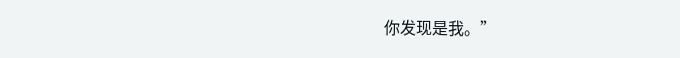你发现是我。”